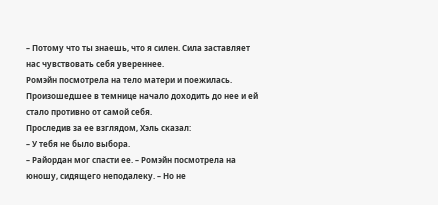– Потому что ты знаешь, что я силен. Сила заставляет нас чувствовать себя увереннее.
Ромэйн посмотрела на тело матери и поежилась. Произошедшее в темнице начало доходить до нее и ей стало противно от самой себя.
Проследив за ее взглядом, Хэль сказал:
– У тебя не было выбора.
– Райордан мог спасти ее. – Ромэйн посмотрела на юношу, сидящего неподалеку. – Но не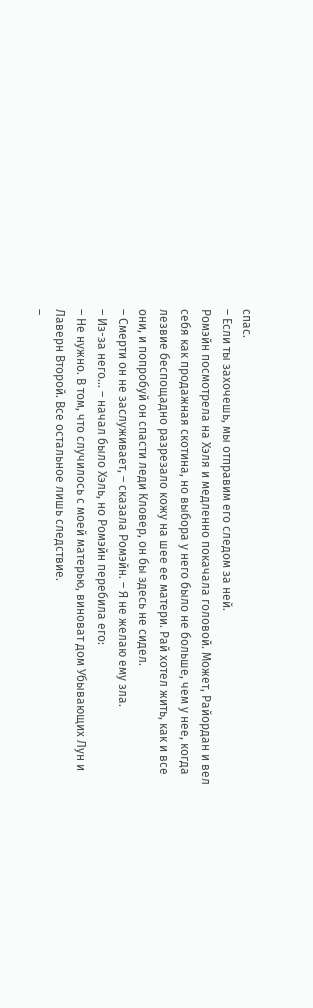спас.
– Если ты захочешь, мы отправим его следом за ней.
Ромэйн посмотрела на Хэля и медленно покачала головой. Может, Райордан и вел себя как продажная скотина, но выбора у него было не больше, чем у нее, когда лезвие беспощадно разрезало кожу на шее ее матери. Рай хотел жить, как и все они, и попробуй он спасти леди Кловер, он бы здесь не сидел.
– Смерти он не заслуживает, – сказала Ромэйн. – Я не желаю ему зла.
– Из-за него… – начал было Хэль, но Ромэйн перебила его:
– Не нужно. В том, что случилось с моей матерью, виноват дом Убывающих Лун и Лаверн Второй. Все остальное лишь следствие.
–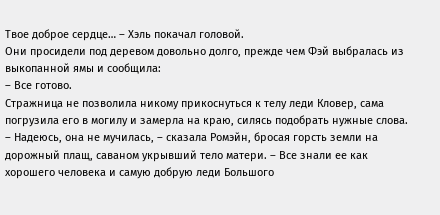Твое доброе сердце… – Хэль покачал головой.
Они просидели под деревом довольно долго, прежде чем Фэй выбралась из выкопанной ямы и сообщила:
– Все готово.
Стражница не позволила никому прикоснуться к телу леди Кловер, сама погрузила его в могилу и замерла на краю, силясь подобрать нужные слова.
– Надеюсь, она не мучилась, – сказала Ромэйн, бросая горсть земли на дорожный плащ, саваном укрывший тело матери. – Все знали ее как хорошего человека и самую добрую леди Большого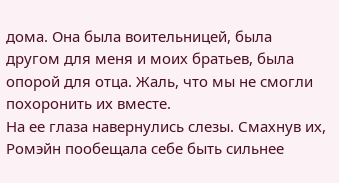дома. Она была воительницей, была другом для меня и моих братьев, была опорой для отца. Жаль, что мы не смогли похоронить их вместе.
На ее глаза навернулись слезы. Смахнув их, Ромэйн пообещала себе быть сильнее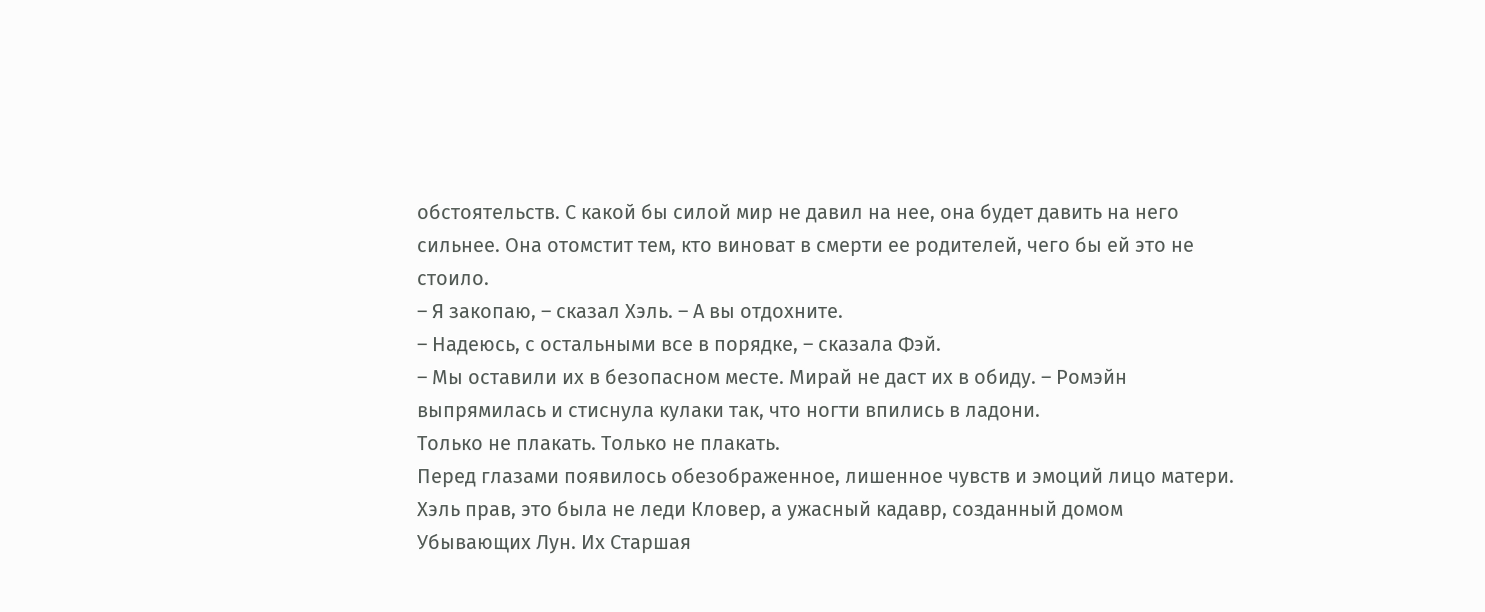обстоятельств. С какой бы силой мир не давил на нее, она будет давить на него сильнее. Она отомстит тем, кто виноват в смерти ее родителей, чего бы ей это не стоило.
– Я закопаю, – сказал Хэль. – А вы отдохните.
– Надеюсь, с остальными все в порядке, – сказала Фэй.
– Мы оставили их в безопасном месте. Мирай не даст их в обиду. – Ромэйн выпрямилась и стиснула кулаки так, что ногти впились в ладони.
Только не плакать. Только не плакать.
Перед глазами появилось обезображенное, лишенное чувств и эмоций лицо матери. Хэль прав, это была не леди Кловер, а ужасный кадавр, созданный домом Убывающих Лун. Их Старшая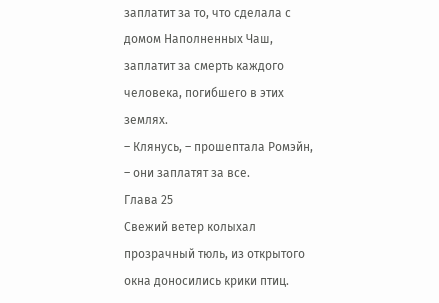заплатит за то, что сделала с домом Наполненных Чаш, заплатит за смерть каждого человека, погибшего в этих землях.
– Клянусь, – прошептала Ромэйн, – они заплатят за все.
Глава 25
Свежий ветер колыхал прозрачный тюль, из открытого окна доносились крики птиц.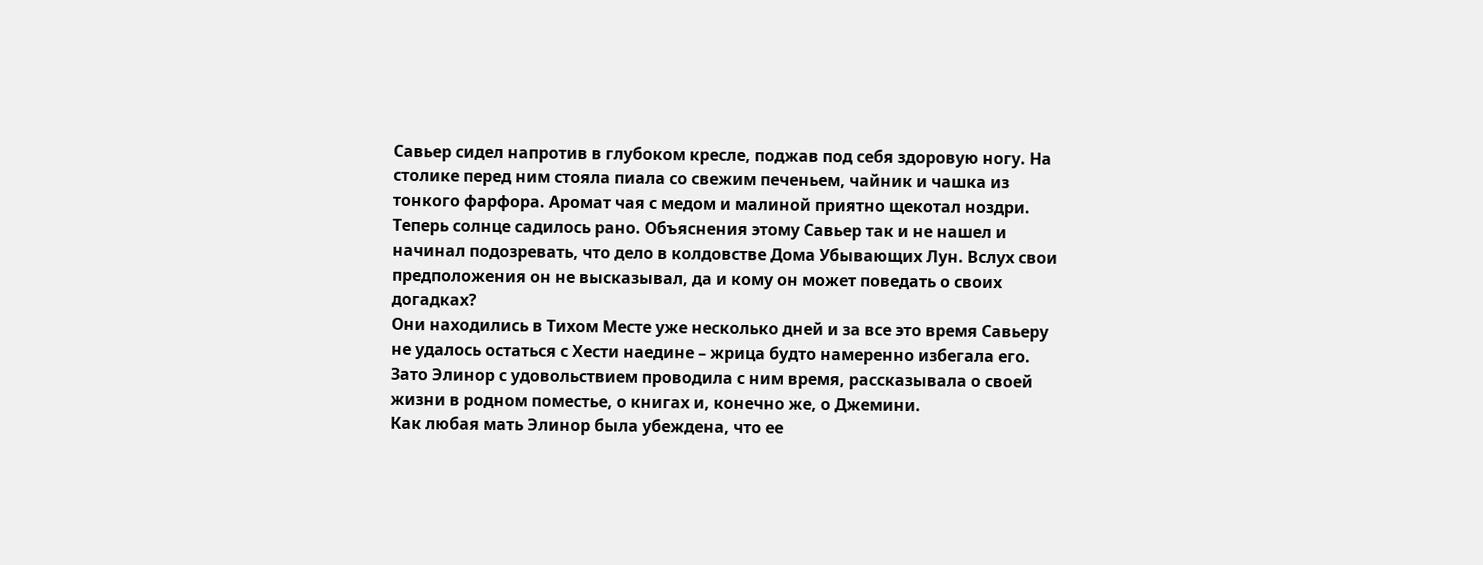Савьер сидел напротив в глубоком кресле, поджав под себя здоровую ногу. На столике перед ним стояла пиала со свежим печеньем, чайник и чашка из тонкого фарфора. Аромат чая с медом и малиной приятно щекотал ноздри.
Теперь солнце садилось рано. Объяснения этому Савьер так и не нашел и начинал подозревать, что дело в колдовстве Дома Убывающих Лун. Вслух свои предположения он не высказывал, да и кому он может поведать о своих догадках?
Они находились в Тихом Месте уже несколько дней и за все это время Савьеру не удалось остаться с Хести наедине – жрица будто намеренно избегала его. Зато Элинор с удовольствием проводила с ним время, рассказывала о своей жизни в родном поместье, о книгах и, конечно же, о Джемини.
Как любая мать Элинор была убеждена, что ее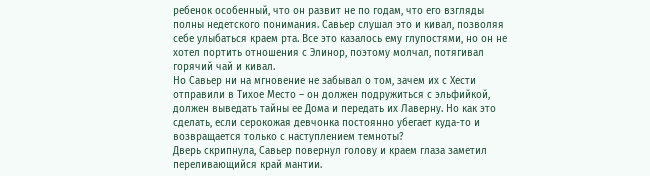ребенок особенный, что он развит не по годам, что его взгляды полны недетского понимания. Савьер слушал это и кивал, позволяя себе улыбаться краем рта. Все это казалось ему глупостями, но он не хотел портить отношения с Элинор, поэтому молчал, потягивал горячий чай и кивал.
Но Савьер ни на мгновение не забывал о том, зачем их с Хести отправили в Тихое Место – он должен подружиться с эльфийкой, должен выведать тайны ее Дома и передать их Лаверну. Но как это сделать, если серокожая девчонка постоянно убегает куда-то и возвращается только с наступлением темноты?
Дверь скрипнула, Савьер повернул голову и краем глаза заметил переливающийся край мантии.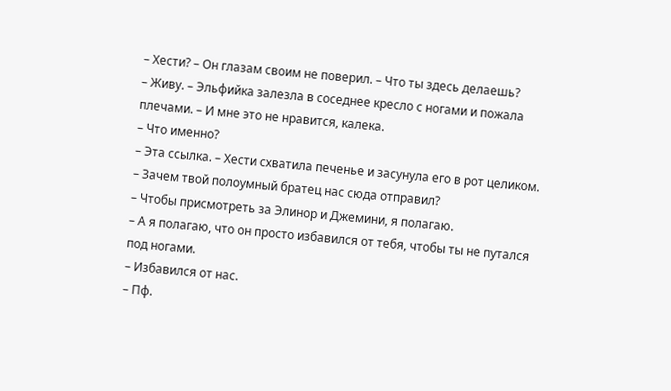– Хести? – Он глазам своим не поверил. – Что ты здесь делаешь?
– Живу. – Эльфийка залезла в соседнее кресло с ногами и пожала плечами. – И мне это не нравится, калека.
– Что именно?
– Эта ссылка. – Хести схватила печенье и засунула его в рот целиком. – Зачем твой полоумный братец нас сюда отправил?
– Чтобы присмотреть за Элинор и Джемини, я полагаю.
– А я полагаю, что он просто избавился от тебя, чтобы ты не путался под ногами.
– Избавился от нас.
– Пф.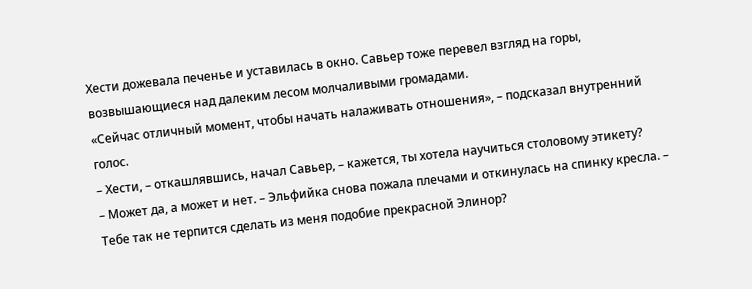Хести дожевала печенье и уставилась в окно. Савьер тоже перевел взгляд на горы, возвышающиеся над далеким лесом молчаливыми громадами.
«Сейчас отличный момент, чтобы начать налаживать отношения», – подсказал внутренний голос.
– Хести, – откашлявшись, начал Савьер, – кажется, ты хотела научиться столовому этикету?
– Может да, а может и нет. – Эльфийка снова пожала плечами и откинулась на спинку кресла. – Тебе так не терпится сделать из меня подобие прекрасной Элинор?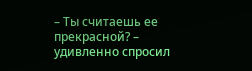– Ты считаешь ее прекрасной? – удивленно спросил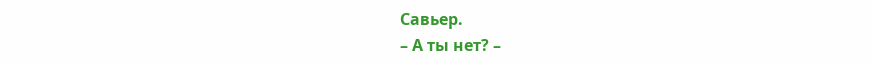Савьер.
– А ты нет? –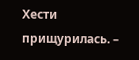Хести прищурилась. –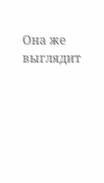Она же выглядит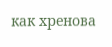как хренова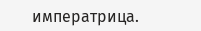императрица.